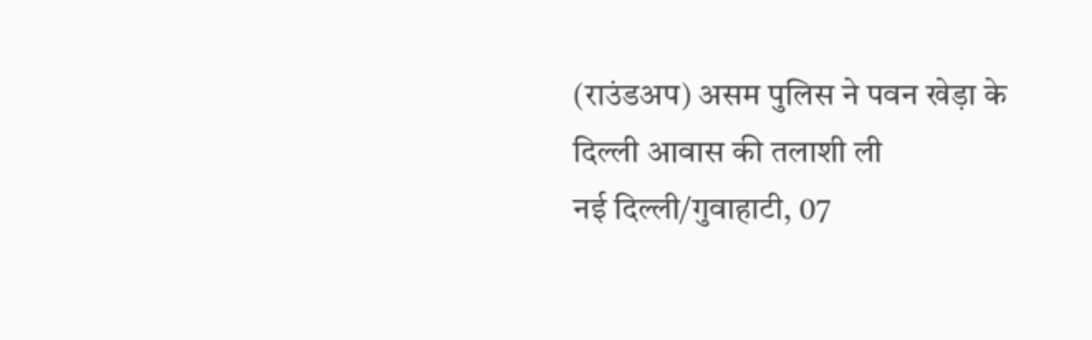(राउंडअप) असम पुलिस ने पवन खेड़ा के दिल्ली आवास की तलाशी ली
नई दिल्ली/गुवाहाटी, 07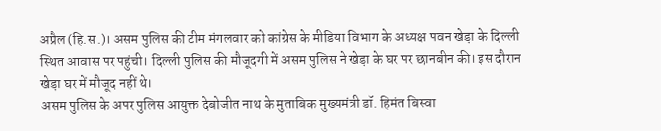अप्रैल (हि.स.)। असम पुलिस की टीम मंगलवार को कांग्रेस के मीडिया विभाग के अध्यक्ष पवन खेड़ा के दिल्ली स्थित आवास पर पहुंची। दिल्ली पुलिस की मौजूदगी में असम पुलिस ने खेड़ा के घर पर छानबीन की। इस दौरान खेड़ा घर में मौजूद नहीं थे।
असम पुलिस के अपर पुलिस आयुक्त देबोजीत नाथ के मुताबिक मुख्यमंत्री डॉ. हिमंत बिस्वा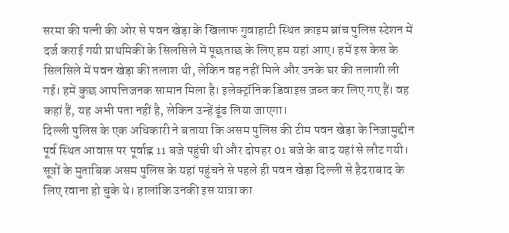सरमा की पत्नी की ओर से पवन खेड़ा के खिलाफ गुवाहाटी स्थित क्राइम ब्रांच पुलिस स्टेशन में दर्ज कराई गयी प्राथमिकी के सिलसिले में पूछताछ के लिए हम यहां आए। हमें इस केस के सिलसिले में पवन खेड़ा की तलाश थी, लेकिन वह नहीं मिले और उनके घर की तलाशी ली गई। हमें कुछ आपत्तिजनक सामान मिला है। इलेक्ट्रॉनिक डिवाइस ज़ब्त कर लिए गए हैं। वह कहां हैं, यह अभी पता नहीं है, लेकिन उन्हें ढूंढ लिया जाएगा।
दिल्ली पुलिस के एक अधिकारी ने बताया कि असम पुलिस की टीम पवन खेड़ा के निजामुद्दीन पूर्व स्थित आवास पर पूर्वाह्न 11 बजे पहुंची थी और दोपहर 01 बजे के बाद यहां से लौट गयी।
सूत्रों के मुताबिक असम पुलिस के यहां पहुंचने से पहले ही पवन खेड़ा दिल्ली से हैदराबाद के लिए रवाना हो चुके थे। हालांकि उनकी इस यात्रा का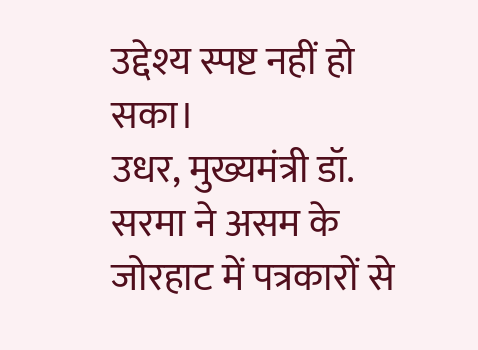उद्देश्य स्पष्ट नहीं हो सका।
उधर, मुख्यमंत्री डॉ. सरमा ने असम के जोरहाट में पत्रकारों से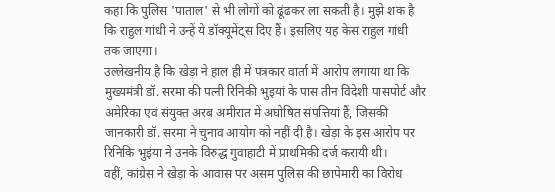कहा कि पुलिस 'पाताल' से भी लोगों को ढूंढकर ला सकती है। मुझे शक है कि राहुल गांधी ने उन्हें ये डॉक्यूमेंट्स दिए हैं। इसलिए यह केस राहुल गांधी तक जाएगा।
उल्लेखनीय है कि खेड़ा ने हाल ही में पत्रकार वार्ता में आरोप लगाया था कि मुख्यमंत्री डॉ. सरमा की पत्नी रिनिकी भुइयां के पास तीन विदेशी पासपोर्ट और अमेरिका एवं संयुक्त अरब अमीरात में अघोषित संपत्तियां हैं, जिसकी जानकारी डॉ. सरमा ने चुनाव आयोग को नहीं दी है। खेड़ा के इस आरोप पर रिनिकि भुइंया ने उनके विरुद्ध गुवाहाटी में प्राथमिकी दर्ज करायी थी।
वहीं, कांग्रेस ने खेड़ा के आवास पर असम पुलिस की छापेमारी का विरोध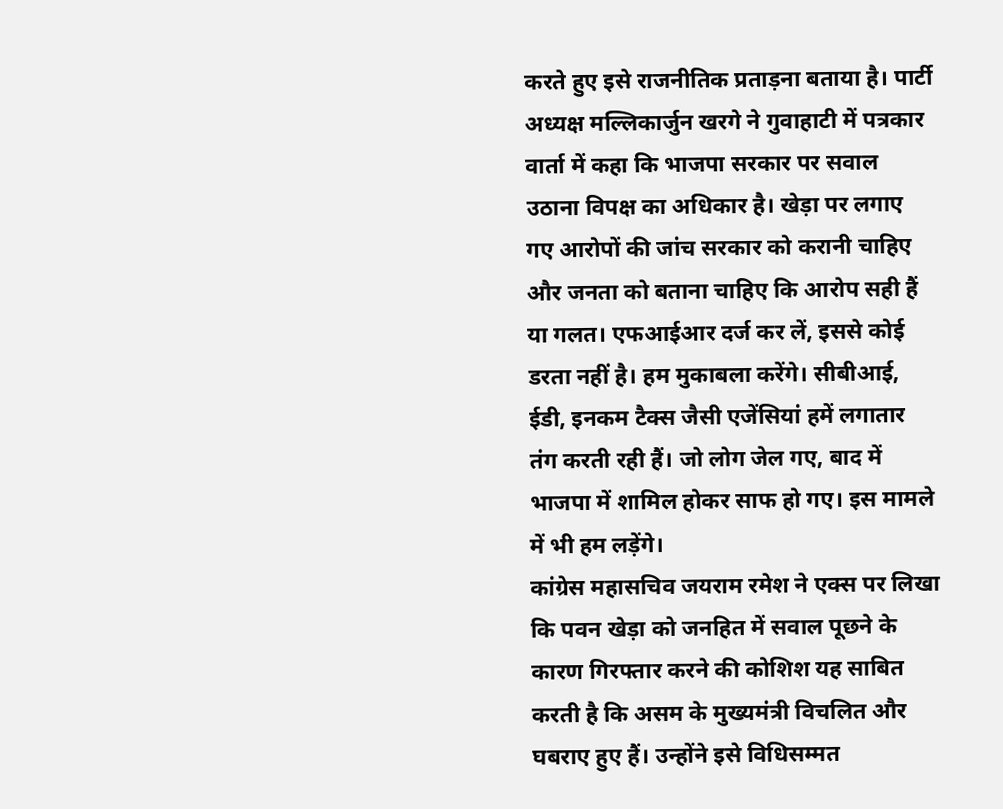करते हुए इसे राजनीतिक प्रताड़ना बताया है। पार्टी अध्यक्ष मल्लिकार्जुन खरगे ने गुवाहाटी में पत्रकार वार्ता में कहा कि भाजपा सरकार पर सवाल उठाना विपक्ष का अधिकार है। खेड़ा पर लगाए गए आरोपों की जांच सरकार को करानी चाहिए और जनता को बताना चाहिए कि आरोप सही हैं या गलत। एफआईआर दर्ज कर लें, इससे कोई डरता नहीं है। हम मुकाबला करेंगे। सीबीआई, ईडी, इनकम टैक्स जैसी एजेंसियां हमें लगातार तंग करती रही हैं। जो लोग जेल गए, बाद में भाजपा में शामिल होकर साफ हो गए। इस मामले में भी हम लड़ेंगे।
कांग्रेस महासचिव जयराम रमेश ने एक्स पर लिखा कि पवन खेड़ा को जनहित में सवाल पूछने के कारण गिरफ्तार करने की कोशिश यह साबित करती है कि असम के मुख्यमंत्री विचलित और घबराए हुए हैं। उन्होंने इसे विधिसम्मत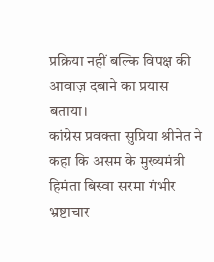प्रक्रिया नहीं बल्कि विपक्ष की आवाज़ दबाने का प्रयास बताया।
कांग्रेस प्रवक्ता सुप्रिया श्रीनेत ने कहा कि असम के मुख्यमंत्री हिमंता बिस्वा सरमा गंभीर भ्रष्टाचार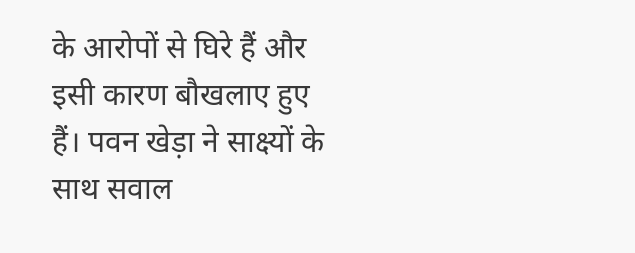के आरोपों से घिरे हैं और इसी कारण बौखलाए हुए हैं। पवन खेड़ा ने साक्ष्यों के साथ सवाल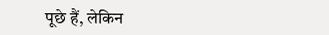पूछे हैं, लेकिन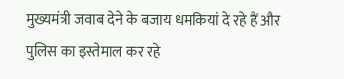मुख्यमंत्री जवाब देने के बजाय धमकियां दे रहे हैं और पुलिस का इस्तेमाल कर रहे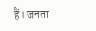हैं। जनता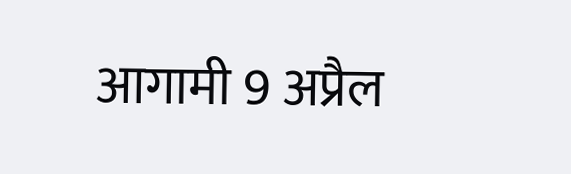आगामी 9 अप्रैल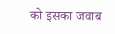को इसका जवाब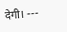देगी। ---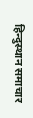हिन्दुस्थान समाचार